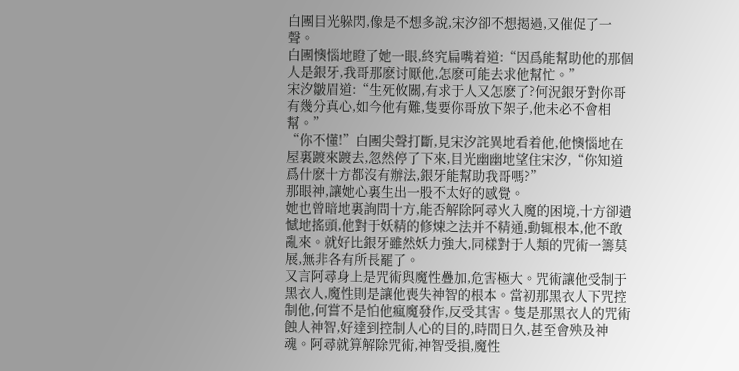白團目光躲閃,像是不想多說,宋汐卻不想揭過,又催促了一聲。
白團懊惱地瞪了她一眼,終究扁嘴着道:“因爲能幫助他的那個人是銀牙,我哥那麽讨厭他,怎麽可能去求他幫忙。”
宋汐皺眉道:“生死攸關,有求于人又怎麽了?何況銀牙對你哥有幾分真心,如今他有難,隻要你哥放下架子,他未必不會相幫。”
“你不懂!”白團尖聲打斷,見宋汐詫異地看着他,他懊惱地在屋裏踱來踱去,忽然停了下來,目光幽幽地望住宋汐,“你知道爲什麽十方都沒有辦法,銀牙能幫助我哥嗎?”
那眼神,讓她心裏生出一股不太好的感覺。
她也曾暗地裏詢問十方,能否解除阿尋火入魔的困境,十方卻遺憾地搖頭,他對于妖精的修煉之法并不精通,動辄根本,他不敢亂來。就好比銀牙雖然妖力強大,同樣對于人類的咒術一籌莫展,無非各有所長罷了。
又言阿尋身上是咒術與魔性疊加,危害極大。咒術讓他受制于黑衣人,魔性則是讓他喪失神智的根本。當初那黑衣人下咒控制他,何嘗不是怕他瘋魔發作,反受其害。隻是那黑衣人的咒術蝕人神智,好達到控制人心的目的,時間日久,甚至會殃及神魂。阿尋就算解除咒術,神智受損,魔性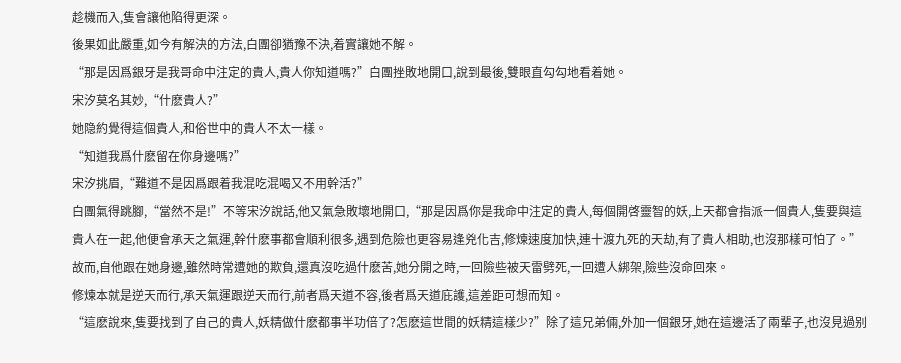趁機而入,隻會讓他陷得更深。
後果如此嚴重,如今有解決的方法,白團卻猶豫不決,着實讓她不解。
“那是因爲銀牙是我哥命中注定的貴人,貴人你知道嗎?”白團挫敗地開口,說到最後,雙眼直勾勾地看着她。
宋汐莫名其妙,“什麽貴人?”
她隐約覺得這個貴人,和俗世中的貴人不太一樣。
“知道我爲什麽留在你身邊嗎?”
宋汐挑眉,“難道不是因爲跟着我混吃混喝又不用幹活?”
白團氣得跳腳,“當然不是!”不等宋汐說話,他又氣急敗壞地開口,“那是因爲你是我命中注定的貴人,每個開啓靈智的妖,上天都會指派一個貴人,隻要與這貴人在一起,他便會承天之氣運,幹什麽事都會順利很多,遇到危險也更容易逢兇化吉,修煉速度加快,連十渡九死的天劫,有了貴人相助,也沒那樣可怕了。”
故而,自他跟在她身邊,雖然時常遭她的欺負,還真沒吃過什麽苦,她分開之時,一回險些被天雷劈死,一回遭人綁架,險些沒命回來。
修煉本就是逆天而行,承天氣運跟逆天而行,前者爲天道不容,後者爲天道庇護,這差距可想而知。
“這麽說來,隻要找到了自己的貴人,妖精做什麽都事半功倍了?怎麽這世間的妖精這樣少?”除了這兄弟倆,外加一個銀牙,她在這邊活了兩輩子,也沒見過别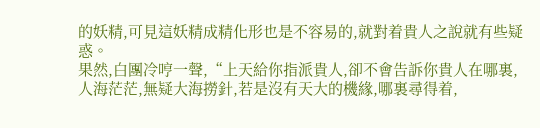的妖精,可見這妖精成精化形也是不容易的,就對着貴人之說就有些疑惑。
果然,白團冷哼一聲,“上天給你指派貴人,卻不會告訴你貴人在哪裏,人海茫茫,無疑大海撈針,若是沒有天大的機緣,哪裏尋得着,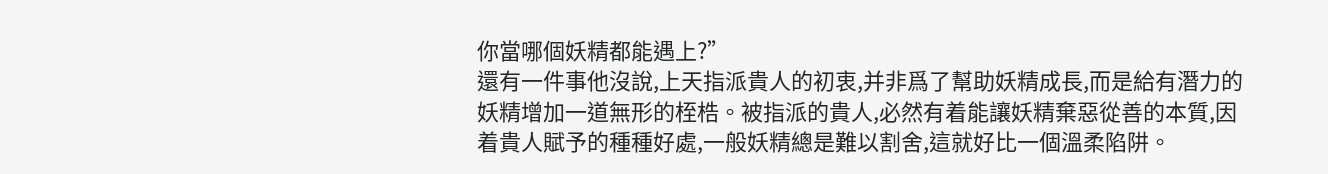你當哪個妖精都能遇上?”
還有一件事他沒說,上天指派貴人的初衷,并非爲了幫助妖精成長,而是給有潛力的妖精增加一道無形的桎梏。被指派的貴人,必然有着能讓妖精棄惡從善的本質,因着貴人賦予的種種好處,一般妖精總是難以割舍,這就好比一個溫柔陷阱。